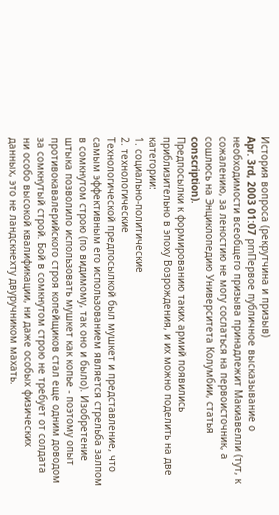История вопроса (рекрутчина и призыв)
Apr. 3rd, 2003 01:07 pmПервое публичное высказывание о необходимости всеобщего призыва принадлежит Макиавелли (тут, к сожалению, за леностию не могу сослаться на первоисточник, а сошлюсь на Энциклопедию Университета Колумбии, статья conscription).
Предпосылки к формированию таких армий появились приблизительно в эпоху Возрождения, и их можно поделить на две категории:
1. социально-политические
2. технологические
Технологической предпосылкой был мушкет и представление, что самым эффективным его использованием является стрельба залпом в сомкнутом строю (по видимому, так оно и было). Изобретение штыка позволило использовать мушкет как копье - поэтому опыт противокавалерийского строя копейщиков стал еще одним доводом за сомкнутый строй. Бой в сомкнутом строю не требует от солдата ни особо высокой квалификации, ни даже особых физических данных, это не ландскнехту двуручником махать.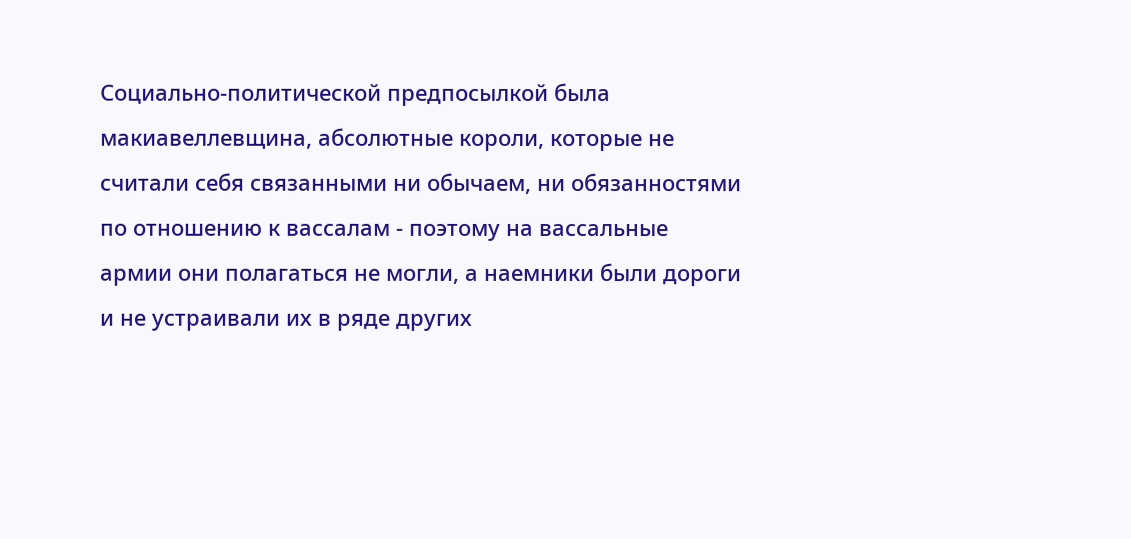Социально-политической предпосылкой была макиавеллевщина, абсолютные короли, которые не считали себя связанными ни обычаем, ни обязанностями по отношению к вассалам - поэтому на вассальные армии они полагаться не могли, а наемники были дороги и не устраивали их в ряде других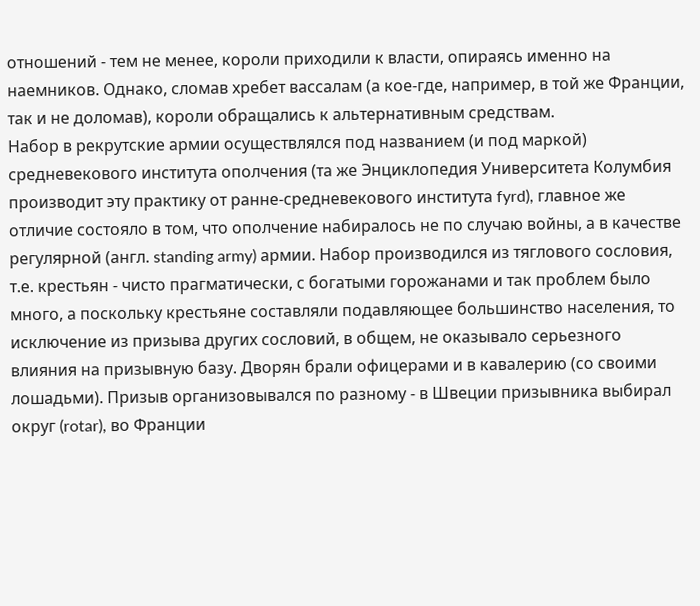отношений - тем не менее, короли приходили к власти, опираясь именно на наемников. Однако, сломав хребет вассалам (а кое-где, например, в той же Франции, так и не доломав), короли обращались к альтернативным средствам.
Набор в рекрутские армии осуществлялся под названием (и под маркой) средневекового института ополчения (та же Энциклопедия Университета Колумбия производит эту практику от ранне-средневекового института fyrd), главное же отличие состояло в том, что ополчение набиралось не по случаю войны, а в качестве регулярной (англ. standing army) армии. Набор производился из тяглового сословия, т.е. крестьян - чисто прагматически, с богатыми горожанами и так проблем было много, а поскольку крестьяне составляли подавляющее большинство населения, то исключение из призыва других сословий, в общем, не оказывало серьезного влияния на призывную базу. Дворян брали офицерами и в кавалерию (со своими лошадьми). Призыв организовывался по разному - в Швеции призывника выбирал округ (rotar), во Франции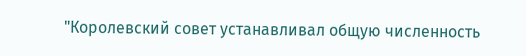"Королевский совет устанавливал общую численность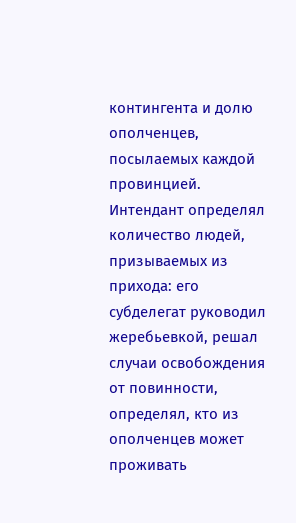контингента и долю ополченцев, посылаемых каждой провинцией. Интендант определял количество людей, призываемых из прихода: его субделегат руководил жеребьевкой, решал случаи освобождения от повинности, определял, кто из ополченцев может проживать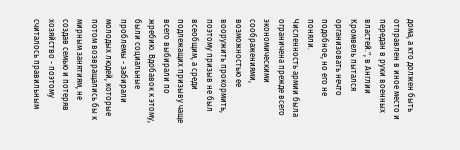дома, а кто должен быть отправлен в иное место и передан в руки военных властей.", в Англии Кромвель пытался организовать нечто подобное, но его не поняли.
Численность армии была ограничена прежде всего экономическими соображениями, возможностью ее вооружить прокормить, поэтому призыв не был всеобщим, а среди подлежащих призыву чаще всего выбирали по жребию. Вдобавок к этому, были социальные проблемы - забирали молодых людей, которые потом возвращались бы к мирным занятиям, не создав семью и потеряв хозяйство - поэтому считалось правильным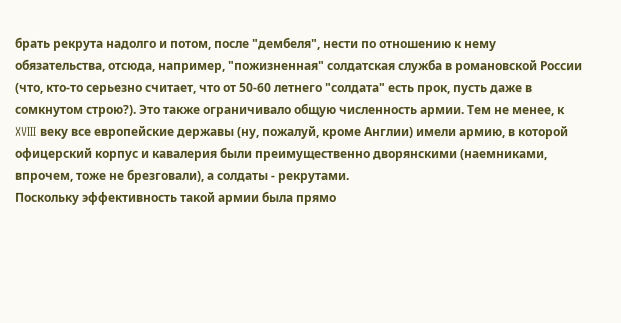брать рекрута надолго и потом, после "дембеля", нести по отношению к нему обязательства, отсюда, например, "пожизненная" солдатская служба в романовской России (что, кто-то серьезно считает, что от 50-60 летнего "солдата" есть прок, пусть даже в сомкнутом строю?). Это также ограничивало общую численность армии. Тем не менее, к XVIII веку все европейские державы (ну, пожалуй, кроме Англии) имели армию, в которой офицерский корпус и кавалерия были преимущественно дворянскими (наемниками, впрочем, тоже не брезговали), а солдаты - рекрутами.
Поскольку эффективность такой армии была прямо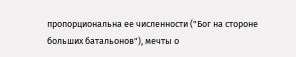пропорциональна ее численности ("Бог на стороне больших батальонов"), мечты о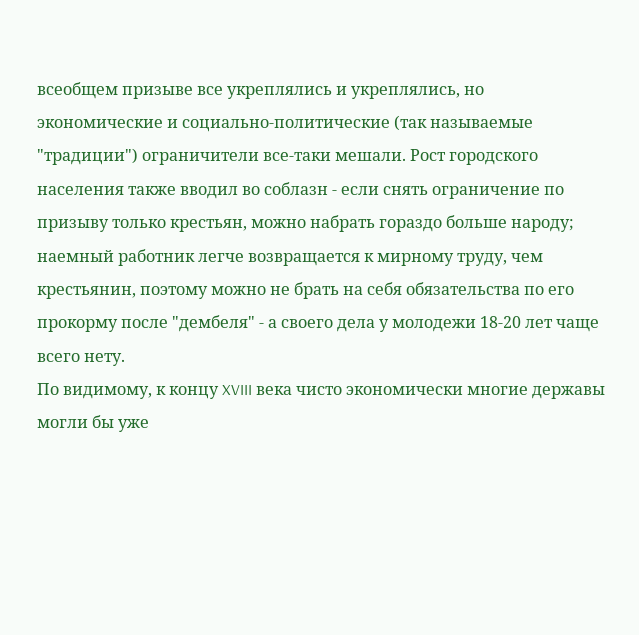всеобщем призыве все укреплялись и укреплялись, но экономические и социально-политические (так называемые "традиции") ограничители все-таки мешали. Рост городского населения также вводил во соблазн - если снять ограничение по призыву только крестьян, можно набрать гораздо больше народу; наемный работник легче возвращается к мирному труду, чем крестьянин, поэтому можно не брать на себя обязательства по его прокорму после "дембеля" - а своего дела у молодежи 18-20 лет чаще всего нету.
По видимому, к концу XVIII века чисто экономически многие державы могли бы уже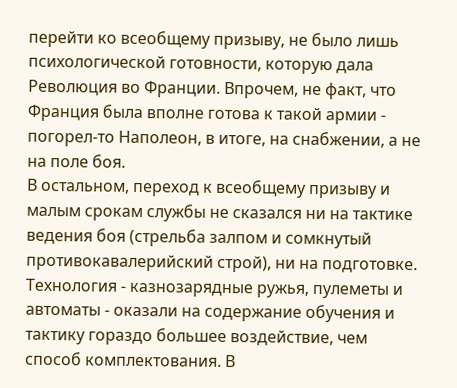перейти ко всеобщему призыву, не было лишь психологической готовности, которую дала Революция во Франции. Впрочем, не факт, что Франция была вполне готова к такой армии - погорел-то Наполеон, в итоге, на снабжении, а не на поле боя.
В остальном, переход к всеобщему призыву и малым срокам службы не сказался ни на тактике ведения боя (стрельба залпом и сомкнутый противокавалерийский строй), ни на подготовке. Технология - казнозарядные ружья, пулеметы и автоматы - оказали на содержание обучения и тактику гораздо большее воздействие, чем способ комплектования. В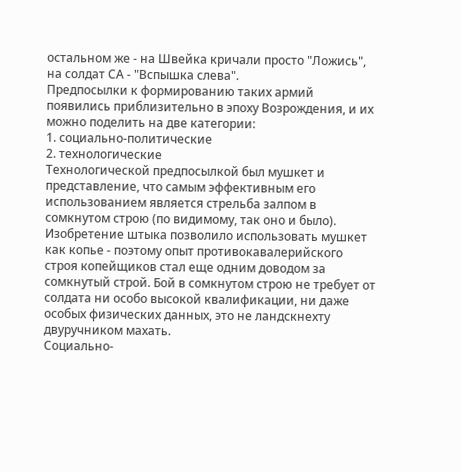остальном же - на Швейка кричали просто "Ложись", на солдат СА - "Вспышка слева".
Предпосылки к формированию таких армий появились приблизительно в эпоху Возрождения, и их можно поделить на две категории:
1. социально-политические
2. технологические
Технологической предпосылкой был мушкет и представление, что самым эффективным его использованием является стрельба залпом в сомкнутом строю (по видимому, так оно и было). Изобретение штыка позволило использовать мушкет как копье - поэтому опыт противокавалерийского строя копейщиков стал еще одним доводом за сомкнутый строй. Бой в сомкнутом строю не требует от солдата ни особо высокой квалификации, ни даже особых физических данных, это не ландскнехту двуручником махать.
Социально-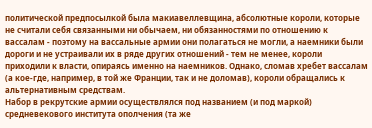политической предпосылкой была макиавеллевщина, абсолютные короли, которые не считали себя связанными ни обычаем, ни обязанностями по отношению к вассалам - поэтому на вассальные армии они полагаться не могли, а наемники были дороги и не устраивали их в ряде других отношений - тем не менее, короли приходили к власти, опираясь именно на наемников. Однако, сломав хребет вассалам (а кое-где, например, в той же Франции, так и не доломав), короли обращались к альтернативным средствам.
Набор в рекрутские армии осуществлялся под названием (и под маркой) средневекового института ополчения (та же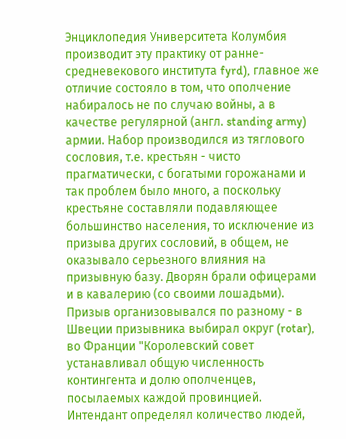Энциклопедия Университета Колумбия производит эту практику от ранне-средневекового института fyrd), главное же отличие состояло в том, что ополчение набиралось не по случаю войны, а в качестве регулярной (англ. standing army) армии. Набор производился из тяглового сословия, т.е. крестьян - чисто прагматически, с богатыми горожанами и так проблем было много, а поскольку крестьяне составляли подавляющее большинство населения, то исключение из призыва других сословий, в общем, не оказывало серьезного влияния на призывную базу. Дворян брали офицерами и в кавалерию (со своими лошадьми). Призыв организовывался по разному - в Швеции призывника выбирал округ (rotar), во Франции "Королевский совет устанавливал общую численность контингента и долю ополченцев, посылаемых каждой провинцией. Интендант определял количество людей,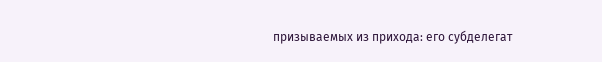призываемых из прихода: его субделегат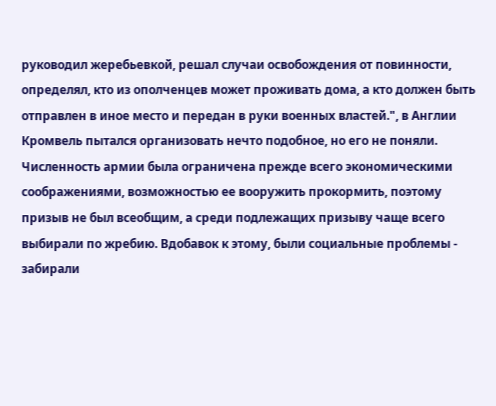руководил жеребьевкой, решал случаи освобождения от повинности, определял, кто из ополченцев может проживать дома, а кто должен быть отправлен в иное место и передан в руки военных властей.", в Англии Кромвель пытался организовать нечто подобное, но его не поняли.
Численность армии была ограничена прежде всего экономическими соображениями, возможностью ее вооружить прокормить, поэтому призыв не был всеобщим, а среди подлежащих призыву чаще всего выбирали по жребию. Вдобавок к этому, были социальные проблемы - забирали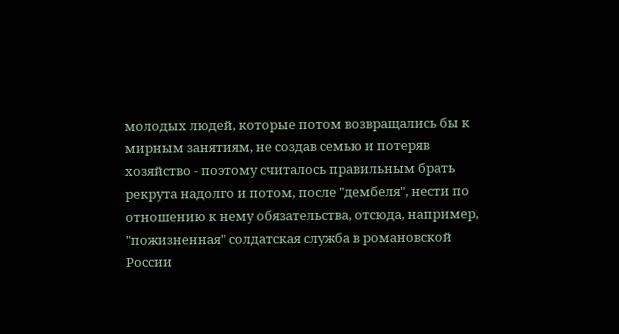молодых людей, которые потом возвращались бы к мирным занятиям, не создав семью и потеряв хозяйство - поэтому считалось правильным брать рекрута надолго и потом, после "дембеля", нести по отношению к нему обязательства, отсюда, например, "пожизненная" солдатская служба в романовской России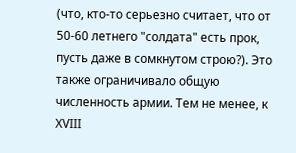(что, кто-то серьезно считает, что от 50-60 летнего "солдата" есть прок, пусть даже в сомкнутом строю?). Это также ограничивало общую численность армии. Тем не менее, к XVIII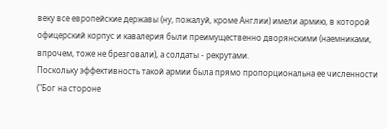веку все европейские державы (ну, пожалуй, кроме Англии) имели армию, в которой офицерский корпус и кавалерия были преимущественно дворянскими (наемниками, впрочем, тоже не брезговали), а солдаты - рекрутами.
Поскольку эффективность такой армии была прямо пропорциональна ее численности ("Бог на стороне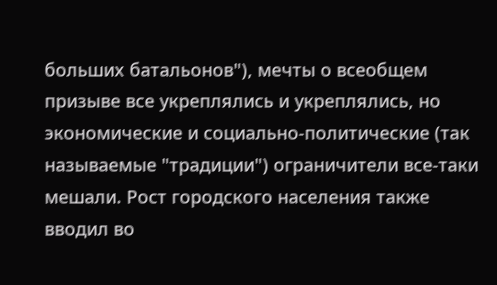больших батальонов"), мечты о всеобщем призыве все укреплялись и укреплялись, но экономические и социально-политические (так называемые "традиции") ограничители все-таки мешали. Рост городского населения также вводил во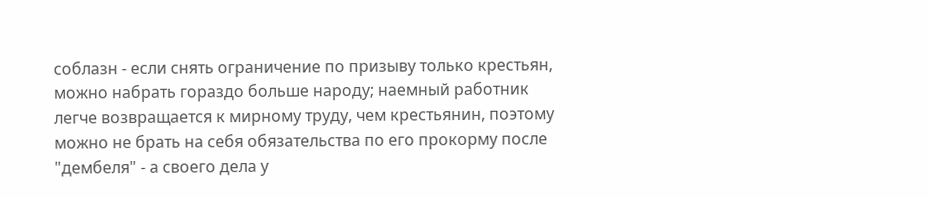соблазн - если снять ограничение по призыву только крестьян, можно набрать гораздо больше народу; наемный работник легче возвращается к мирному труду, чем крестьянин, поэтому можно не брать на себя обязательства по его прокорму после "дембеля" - а своего дела у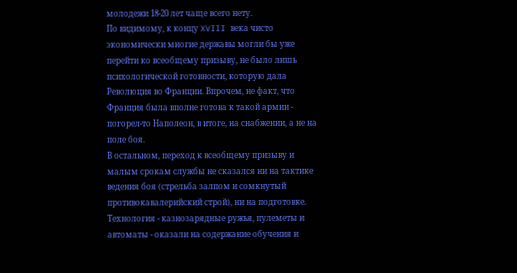молодежи 18-20 лет чаще всего нету.
По видимому, к концу XVIII века чисто экономически многие державы могли бы уже перейти ко всеобщему призыву, не было лишь психологической готовности, которую дала Революция во Франции. Впрочем, не факт, что Франция была вполне готова к такой армии - погорел-то Наполеон, в итоге, на снабжении, а не на поле боя.
В остальном, переход к всеобщему призыву и малым срокам службы не сказался ни на тактике ведения боя (стрельба залпом и сомкнутый противокавалерийский строй), ни на подготовке. Технология - казнозарядные ружья, пулеметы и автоматы - оказали на содержание обучения и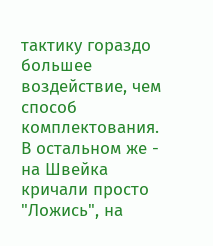тактику гораздо большее воздействие, чем способ комплектования. В остальном же - на Швейка кричали просто "Ложись", на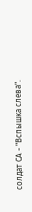солдат СА - "Вспышка слева".